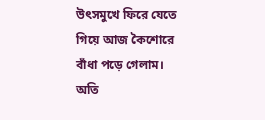উৎসমুখে ফিরে যেতে গিয়ে আজ কৈশোরে বাঁধা পড়ে গেলাম। অতি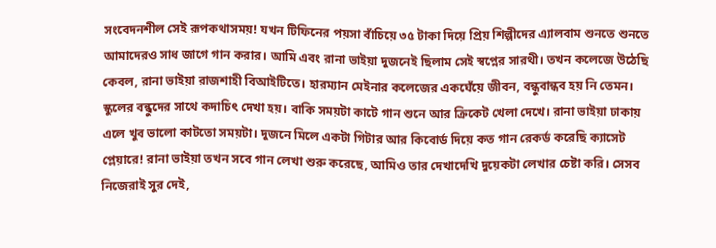সংবেদনশীল সেই রূপকথাসময়! যখন টিফিনের পয়সা বাঁচিয়ে ৩৫ টাকা দিয়ে প্রিয় শিল্পীদের এ্যালবাম শুনতে শুনতে আমাদেরও সাধ জাগে গান করার। আমি এবং রানা ভাইয়া দুজনেই ছিলাম সেই স্বপ্নের সারথী। তখন কলেজে উঠেছি কেবল, রানা ভাইয়া রাজশাহী বিআইটিতে। হারম্যান মেইনার কলেজের একঘেঁয়ে জীবন, বন্ধুবান্ধব হয় নি তেমন। স্কুলের বন্ধুদের সাথে কদাচিৎ দেখা হয়। বাকি সময়টা কাটে গান শুনে আর ক্রিকেট খেলা দেখে। রানা ভাইয়া ঢাকায় এলে খুব ভালো কাটতো সময়টা। দুজনে মিলে একটা গিটার আর কিবোর্ড দিয়ে কত গান রেকর্ড করেছি ক্যাসেট প্লেয়ারে! রানা ভাইয়া তখন সবে গান লেখা শুরু করেছে, আমিও তার দেখাদেখি দুয়েকটা লেখার চেষ্টা করি। সেসব নিজেরাই সুর দেই,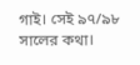গাই। সেই ৯৭/৯৮ সালের কথা।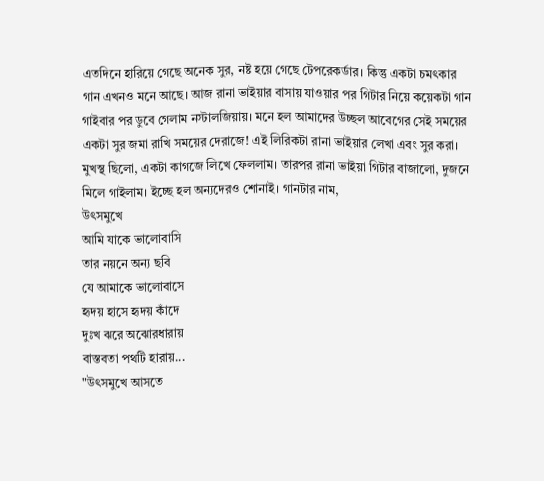এতদিনে হারিয়ে গেছে অনেক সুর, নষ্ট হয়ে গেছে টেপরেকর্ডার। কিন্তু একটা চমৎকার গান এখনও মনে আছে। আজ রানা ভাইয়ার বাসায় যাওয়ার পর গিটার নিয়ে কয়েকটা গান গাইবার পর ডুবে গেলাম নস্টালজিয়ায়। মনে হল আমাদের উচ্ছল আবেগের সেই সময়ের একটা সুর জমা রাখি সময়ের দেরাজে! এই লিরিকটা রানা ভাইয়ার লেখা এবং সুর করা। মুখস্থ ছিলো, একটা কাগজে লিখে ফেললাম। তারপর রানা ভাইয়া গিটার বাজালো, দুজনে মিলে গাইলাম। ইচ্ছে হল অন্যদেরও শোনাই। গানটার নাম,
উৎসমুখে
আমি যাকে ভালোবাসি
তার নয়নে অন্য ছবি
যে আমাকে ভালোবাসে
হৃদয় হাসে হৃদয় কাঁদে
দুঃখ ঝরে অঝোরধারায়
বাস্তবতা পথটি হারায়...
"উৎসমুখে আসতে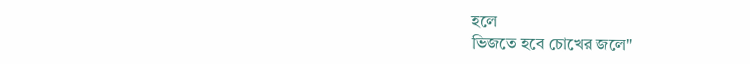হলে
ভিজতে হবে চোখের জলে"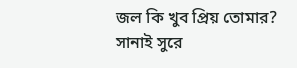জল কি খুব প্রিয় তোমার?
সানাই সুরে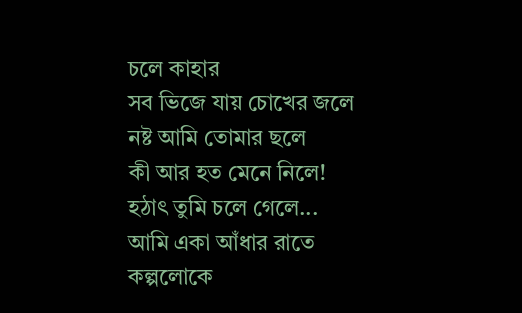চলে কাহার
সব ভিজে যায় চোখের জলে
নষ্ট আমি তোমার ছলে
কী আর হত মেনে নিলে!
হঠাৎ তুমি চলে গেলে...
আমি একা আঁধার রাতে
কল্পলোকে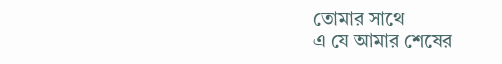তোমার সাথে
এ যে আমার শেষের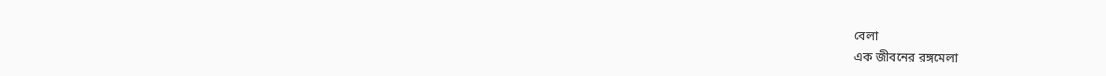বেলা
এক জীবনের রঙ্গমেলা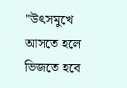"উৎসমুখে আসতে হলে
ভিজতে হবে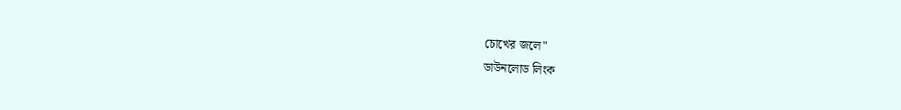চোখের জলে"
ডাউনলোড লিংক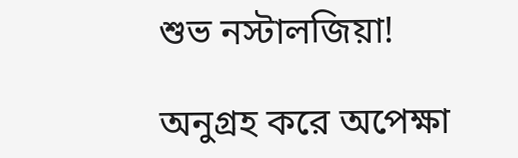শুভ নস্টালজিয়া!

অনুগ্রহ করে অপেক্ষা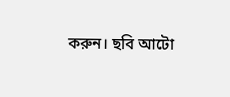করুন। ছবি আটো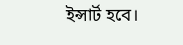ইন্সার্ট হবে।